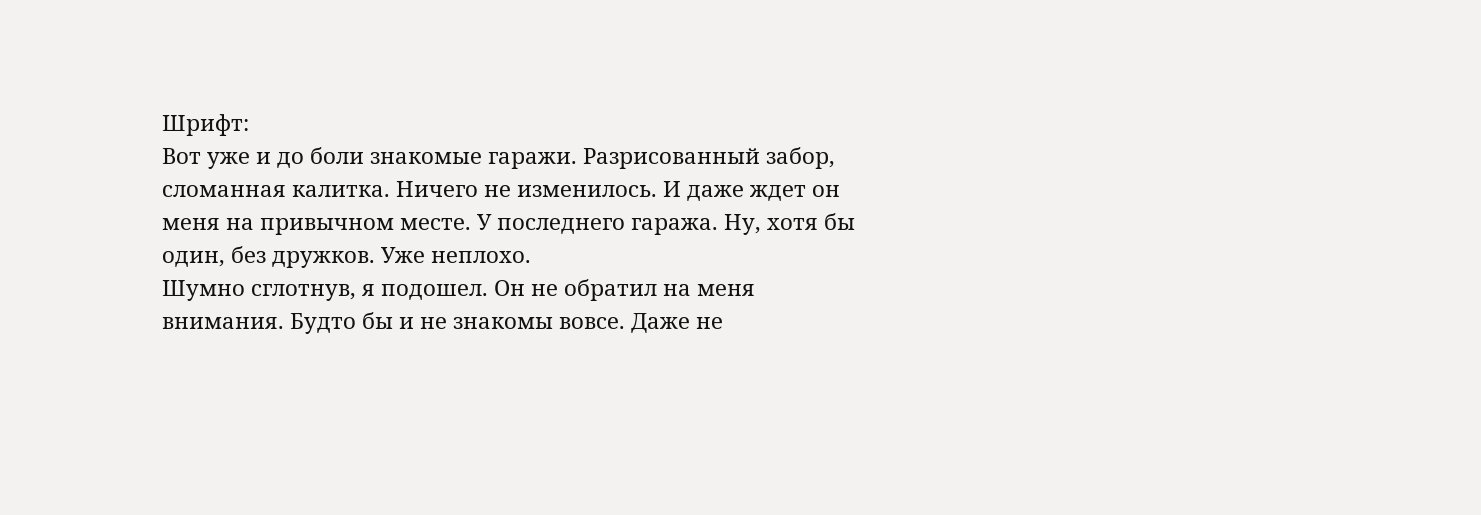Шрифт:
Вот уже и до боли знакомые гаражи. Разрисованный забор, сломанная калитка. Ничего не изменилось. И даже ждет он меня на привычном месте. У последнего гаража. Ну, хотя бы один, без дружков. Уже неплохо.
Шумно сглотнув, я подошел. Он не обратил на меня внимания. Будто бы и не знакомы вовсе. Даже не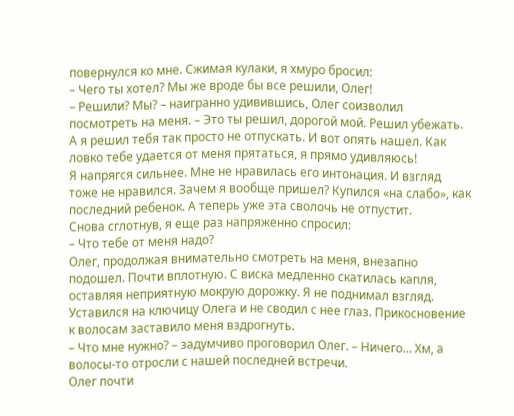повернулся ко мне. Сжимая кулаки, я хмуро бросил:
– Чего ты хотел? Мы же вроде бы все решили, Олег!
– Решили? Мы? – наигранно удивившись, Олег соизволил посмотреть на меня. – Это ты решил, дорогой мой. Решил убежать. А я решил тебя так просто не отпускать. И вот опять нашел. Как ловко тебе удается от меня прятаться, я прямо удивляюсь!
Я напрягся сильнее. Мне не нравилась его интонация. И взгляд тоже не нравился. Зачем я вообще пришел? Купился «на слабо», как последний ребенок. А теперь уже эта сволочь не отпустит.
Снова сглотнув, я еще раз напряженно спросил:
– Что тебе от меня надо?
Олег, продолжая внимательно смотреть на меня, внезапно подошел. Почти вплотную. С виска медленно скатилась капля, оставляя неприятную мокрую дорожку. Я не поднимал взгляд. Уставился на ключицу Олега и не сводил с нее глаз. Прикосновение к волосам заставило меня вздрогнуть.
– Что мне нужно? – задумчиво проговорил Олег. – Ничего… Хм, а волосы-то отросли с нашей последней встречи.
Олег почти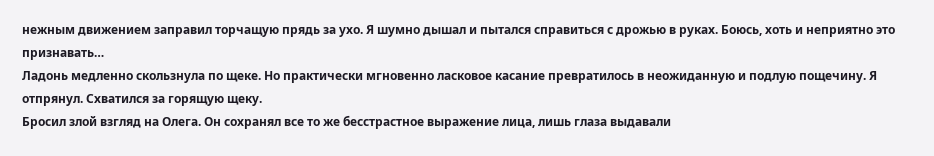нежным движением заправил торчащую прядь за ухо. Я шумно дышал и пытался справиться с дрожью в руках. Боюсь, хоть и неприятно это признавать…
Ладонь медленно скользнула по щеке. Но практически мгновенно ласковое касание превратилось в неожиданную и подлую пощечину. Я отпрянул. Схватился за горящую щеку.
Бросил злой взгляд на Олега. Он сохранял все то же бесстрастное выражение лица, лишь глаза выдавали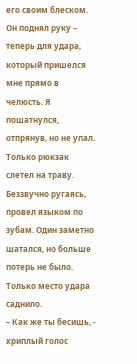его своим блеском. Он поднял руку – теперь для удара, который пришелся мне прямо в челюсть. Я пошатнулся, отпрянув, но не упал. Только рюкзак слетел на траву. Беззвучно ругаясь, провел языком по зубам. Один заметно шатался, но больше потерь не было. Только место удара саднило.
– Как же ты бесишь, - хриплый голос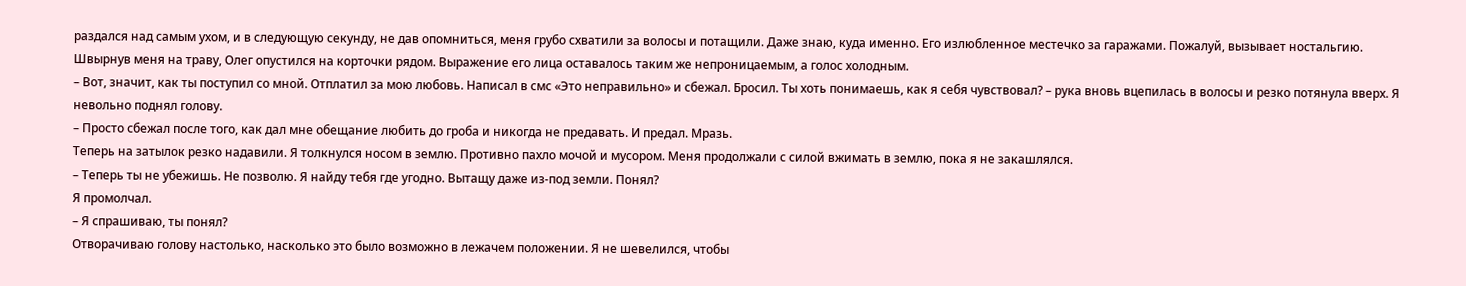раздался над самым ухом, и в следующую секунду, не дав опомниться, меня грубо схватили за волосы и потащили. Даже знаю, куда именно. Его излюбленное местечко за гаражами. Пожалуй, вызывает ностальгию.
Швырнув меня на траву, Олег опустился на корточки рядом. Выражение его лица оставалось таким же непроницаемым, а голос холодным.
– Вот, значит, как ты поступил со мной. Отплатил за мою любовь. Написал в смс «Это неправильно» и сбежал. Бросил. Ты хоть понимаешь, как я себя чувствовал? – рука вновь вцепилась в волосы и резко потянула вверх. Я невольно поднял голову.
– Просто сбежал после того, как дал мне обещание любить до гроба и никогда не предавать. И предал. Мразь.
Теперь на затылок резко надавили. Я толкнулся носом в землю. Противно пахло мочой и мусором. Меня продолжали с силой вжимать в землю, пока я не закашлялся.
– Теперь ты не убежишь. Не позволю. Я найду тебя где угодно. Вытащу даже из-под земли. Понял?
Я промолчал.
– Я спрашиваю, ты понял?
Отворачиваю голову настолько, насколько это было возможно в лежачем положении. Я не шевелился, чтобы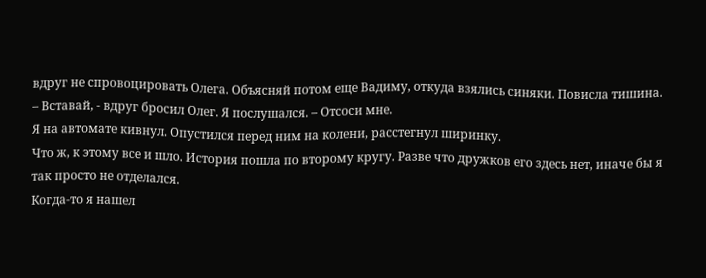вдруг не спровоцировать Олега. Объясняй потом еще Вадиму, откуда взялись синяки. Повисла тишина.
– Вставай, - вдруг бросил Олег. Я послушался. – Отсоси мне.
Я на автомате кивнул. Опустился перед ним на колени, расстегнул ширинку.
Что ж, к этому все и шло. История пошла по второму кругу. Разве что дружков его здесь нет, иначе бы я так просто не отделался.
Когда-то я нашел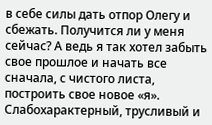в себе силы дать отпор Олегу и сбежать. Получится ли у меня сейчас? А ведь я так хотел забыть свое прошлое и начать все сначала, с чистого листа, построить свое новое «я». Слабохарактерный, трусливый и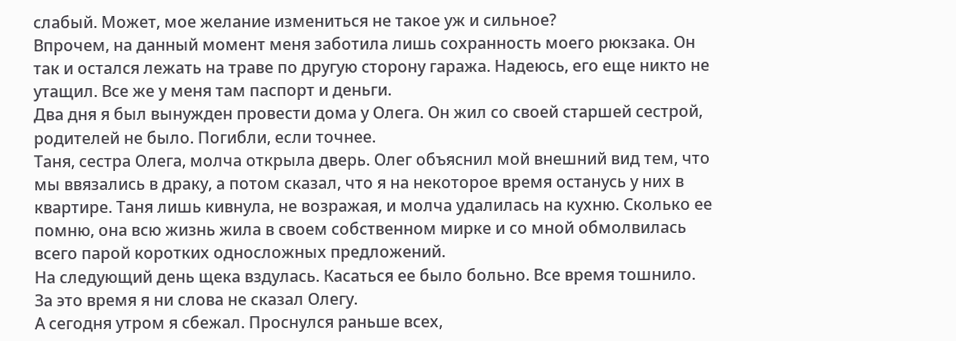слабый. Может, мое желание измениться не такое уж и сильное?
Впрочем, на данный момент меня заботила лишь сохранность моего рюкзака. Он так и остался лежать на траве по другую сторону гаража. Надеюсь, его еще никто не утащил. Все же у меня там паспорт и деньги.
Два дня я был вынужден провести дома у Олега. Он жил со своей старшей сестрой, родителей не было. Погибли, если точнее.
Таня, сестра Олега, молча открыла дверь. Олег объяснил мой внешний вид тем, что мы ввязались в драку, а потом сказал, что я на некоторое время останусь у них в квартире. Таня лишь кивнула, не возражая, и молча удалилась на кухню. Сколько ее помню, она всю жизнь жила в своем собственном мирке и со мной обмолвилась всего парой коротких односложных предложений.
На следующий день щека вздулась. Касаться ее было больно. Все время тошнило. За это время я ни слова не сказал Олегу.
А сегодня утром я сбежал. Проснулся раньше всех,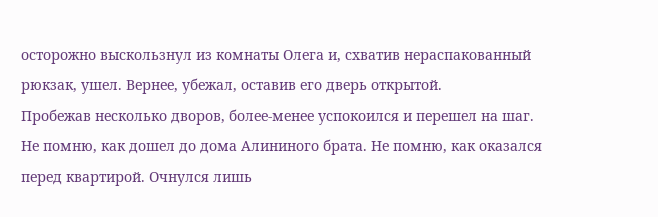осторожно выскользнул из комнаты Олега и, схватив нераспакованный рюкзак, ушел. Вернее, убежал, оставив его дверь открытой.
Пробежав несколько дворов, более-менее успокоился и перешел на шаг.
Не помню, как дошел до дома Алининого брата. Не помню, как оказался перед квартирой. Очнулся лишь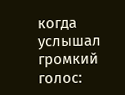когда услышал громкий голос: